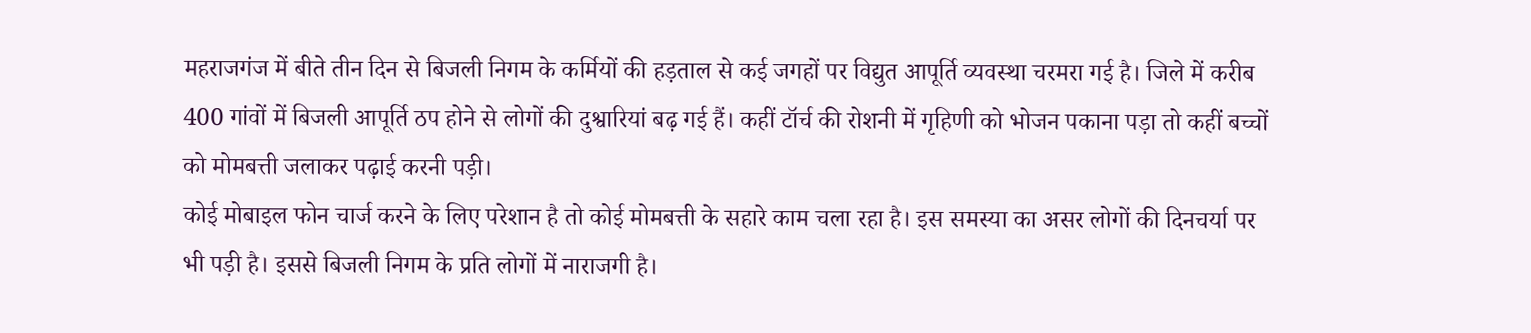महराजगंज में बीते तीन दिन से बिजली निगम के कर्मियों की हड़ताल से कई जगहों पर विद्युत आपूर्ति व्यवस्था चरमरा गई है। जिले में करीब 400 गांवों में बिजली आपूर्ति ठप होने से लोगों की दुश्वारियां बढ़ गई हैं। कहीं टॉर्च की रोशनी में गृहिणी को भोजन पकाना पड़ा तो कहीं बच्चों को मोमबत्ती जलाकर पढ़ाई करनी पड़ी।
कोई मोबाइल फोन चार्ज करने के लिए परेशान है तो कोई मोमबत्ती के सहारे काम चला रहा है। इस समस्या का असर लोगों की दिनचर्या पर भी पड़ी है। इससे बिजली निगम के प्रति लोगों में नाराजगी है।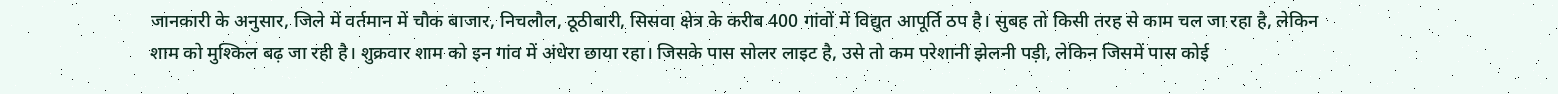जानकारी के अनुसार, जिले में वर्तमान में चौक बाजार, निचलौल, ठूठीबारी, सिसवा क्षेत्र के करीब 400 गांवों में विद्युत आपूर्ति ठप है। सुबह तो किसी तरह से काम चल जा रहा है, लेकिन शाम को मुश्किल बढ़ जा रही है। शुक्रवार शाम को इन गांव में अंधेरा छाया रहा। जिसके पास सोलर लाइट है, उसे तो कम परेशानी झेलनी पड़ी, लेकिन जिसमें पास कोई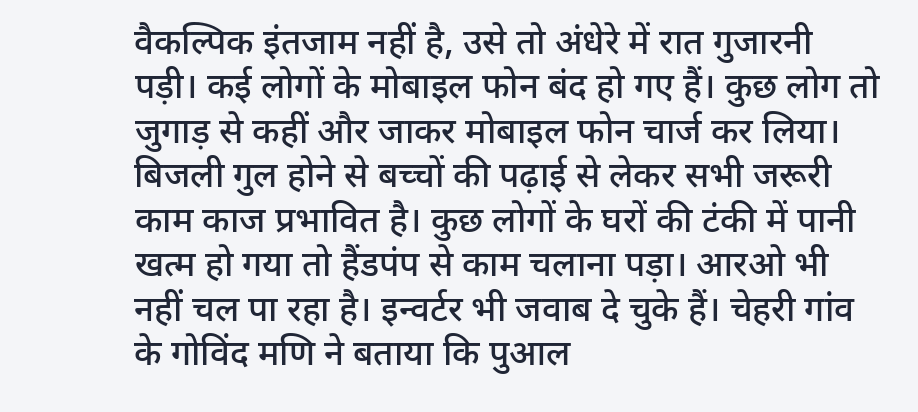वैकल्पिक इंतजाम नहीं है, उसे तो अंधेरे में रात गुजारनी पड़ी। कई लोगों के मोबाइल फोन बंद हो गए हैं। कुछ लोग तो जुगाड़ से कहीं और जाकर मोबाइल फोन चार्ज कर लिया।
बिजली गुल होने से बच्चों की पढ़ाई से लेकर सभी जरूरी काम काज प्रभावित है। कुछ लोगों के घरों की टंकी में पानी खत्म हो गया तो हैंडपंप से काम चलाना पड़ा। आरओ भी नहीं चल पा रहा है। इन्वर्टर भी जवाब दे चुके हैं। चेहरी गांव के गोविंद मणि ने बताया कि पुआल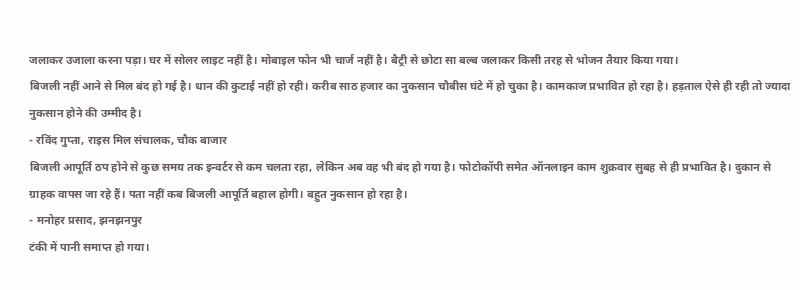जलाकर उजाला करना पड़ा। घर में सोलर लाइट नहीं है। मोबाइल फोन भी चार्ज नहीं है। बैट्री से छोटा सा बल्ब जलाकर किसी तरह से भोजन तैयार किया गया।
बिजली नहीं आने से मिल बंद हो गई है। धान की कुटाई नहीं हो रही। करीब साठ हजार का नुकसान चौबीस घंटे में हो चुका है। कामकाज प्रभावित हो रहा है। हड़ताल ऐसे ही रही तो ज्यादा नुकसान होने की उम्मीद है।
- रविंद गुप्ता, राइस मिल संचालक, चौक बाजार
बिजली आपूर्ति ठप होने से कुछ समय तक इन्वर्टर से कम चलता रहा, लेकिन अब वह भी बंद हो गया है। फोटोकॉपी समेत ऑनलाइन काम शुक्रवार सुबह से ही प्रभावित है। दुकान से ग्राहक वापस जा रहे हैं। पता नहीं कब बिजली आपूर्ति बहाल होगी। बहुत नुकसान हो रहा है।
- मनोहर प्रसाद, झनझनपुर
टंकी में पानी समाप्त हो गया।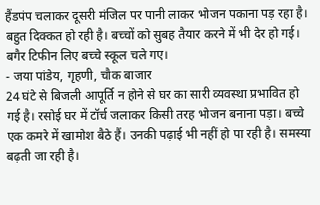हैंडपंप चलाकर दूसरी मंजिल पर पानी लाकर भोजन पकाना पड़ रहा है। बहुत दिक्कत हो रही है। बच्चों को सुबह तैयार करने में भी देर हो गई। बगैर टिफीन लिए बच्चे स्कूल चले गए।
- जया पांडेय, गृहणी, चौक बाजार
24 घंटे से बिजली आपूर्ति न होने से घर का सारी व्यवस्था प्रभावित हो गई है। रसोई घर में टॉर्च जलाकर किसी तरह भोजन बनाना पड़ा। बच्चे एक कमरे में खामोश बैठे हैं। उनकी पढ़ाई भी नहीं हो पा रही है। समस्या बढ़ती जा रही है।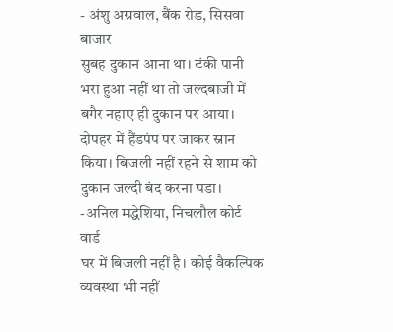- अंशु अग्रवाल, बैंक रोड, सिसवा बाजार
सुबह दुकान आना था। टंकी पानी भरा हुआ नहीं था तो जल्दबाजी में बगैर नहाए ही दुकान पर आया। दोपहर में हैंडपंप पर जाकर स्नान किया। बिजली नहीं रहने से शाम को दुकान जल्दी बंद करना पडा।
-अनिल मद्धेशिया, निचलौल कोर्ट वार्ड
घर में बिजली नहीं है। कोई वैकल्पिक व्यवस्था भी नहीं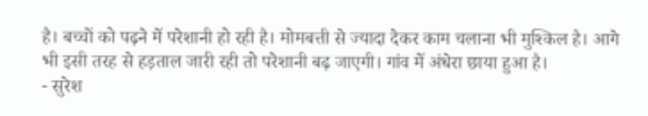है। बच्चों को पढ़ने में परेशानी हो रही है। मोमबत्ती से ज्यादा देकर काम चलाना भी मुश्किल है। आगे भी इसी तरह से हड़ताल जारी रही तो परेशानी बढ़ जाएगी। गांव में अंधेरा छाया हुआ है।
- सुरेश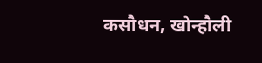कसौधन, खोन्हौली